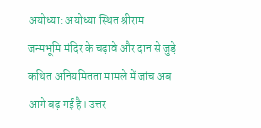अयोध्या: अयोध्या स्थित श्रीराम जन्मभूमि मंदिर के चढ़ावे और दान से जुड़े कथित अनियमितता मामले में जांच अब आगे बढ़ गई है। उत्तर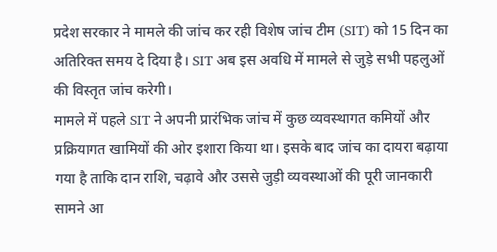प्रदेश सरकार ने मामले की जांच कर रही विशेष जांच टीम (SIT) को 15 दिन का अतिरिक्त समय दे दिया है। SIT अब इस अवधि में मामले से जुड़े सभी पहलुओं की विस्तृत जांच करेगी।
मामले में पहले SIT ने अपनी प्रारंभिक जांच में कुछ व्यवस्थागत कमियों और प्रक्रियागत खामियों की ओर इशारा किया था। इसके बाद जांच का दायरा बढ़ाया गया है ताकि दान राशि, चढ़ावे और उससे जुड़ी व्यवस्थाओं की पूरी जानकारी सामने आ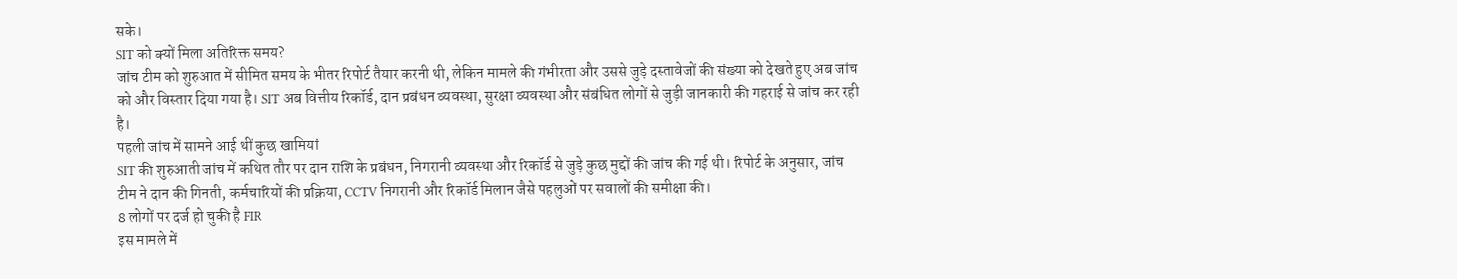सके।
SIT को क्यों मिला अतिरिक्त समय?
जांच टीम को शुरुआत में सीमित समय के भीतर रिपोर्ट तैयार करनी थी, लेकिन मामले की गंभीरता और उससे जुड़े दस्तावेजों की संख्या को देखते हुए अब जांच को और विस्तार दिया गया है। SIT अब वित्तीय रिकॉर्ड, दान प्रबंधन व्यवस्था, सुरक्षा व्यवस्था और संबंधित लोगों से जुड़ी जानकारी की गहराई से जांच कर रही है।
पहली जांच में सामने आई थीं कुछ खामियां
SIT की शुरुआती जांच में कथित तौर पर दान राशि के प्रबंधन, निगरानी व्यवस्था और रिकॉर्ड से जुड़े कुछ मुद्दों की जांच की गई थी। रिपोर्ट के अनुसार, जांच टीम ने दान की गिनती, कर्मचारियों की प्रक्रिया, CCTV निगरानी और रिकॉर्ड मिलान जैसे पहलुओं पर सवालों की समीक्षा की।
8 लोगों पर दर्ज हो चुकी है FIR
इस मामले में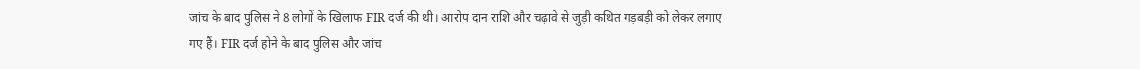जांच के बाद पुलिस ने 8 लोगों के खिलाफ FIR दर्ज की थी। आरोप दान राशि और चढ़ावे से जुड़ी कथित गड़बड़ी को लेकर लगाए गए हैं। FIR दर्ज होने के बाद पुलिस और जांच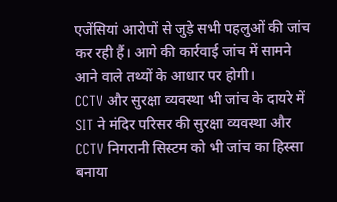एजेंसियां आरोपों से जुड़े सभी पहलुओं की जांच कर रही हैं। आगे की कार्रवाई जांच में सामने आने वाले तथ्यों के आधार पर होगी।
CCTV और सुरक्षा व्यवस्था भी जांच के दायरे में
SIT ने मंदिर परिसर की सुरक्षा व्यवस्था और CCTV निगरानी सिस्टम को भी जांच का हिस्सा बनाया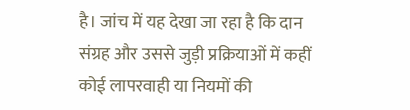है। जांच में यह देखा जा रहा है कि दान संग्रह और उससे जुड़ी प्रक्रियाओं में कहीं कोई लापरवाही या नियमों की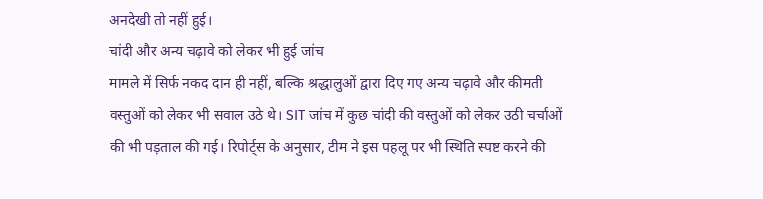अनदेखी तो नहीं हुई।
चांदी और अन्य चढ़ावे को लेकर भी हुई जांच
मामले में सिर्फ नकद दान ही नहीं, बल्कि श्रद्धालुओं द्वारा दिए गए अन्य चढ़ावे और कीमती वस्तुओं को लेकर भी सवाल उठे थे। SIT जांच में कुछ चांदी की वस्तुओं को लेकर उठी चर्चाओं की भी पड़ताल की गई। रिपोर्ट्स के अनुसार, टीम ने इस पहलू पर भी स्थिति स्पष्ट करने की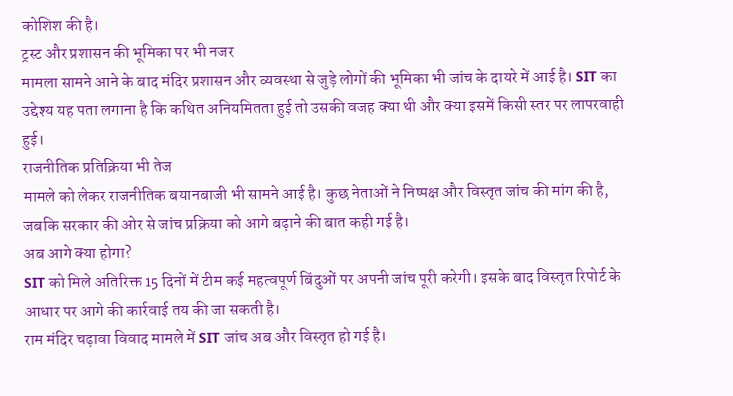कोशिश की है।
ट्रस्ट और प्रशासन की भूमिका पर भी नजर
मामला सामने आने के बाद मंदिर प्रशासन और व्यवस्था से जुड़े लोगों की भूमिका भी जांच के दायरे में आई है। SIT का उद्देश्य यह पता लगाना है कि कथित अनियमितता हुई तो उसकी वजह क्या थी और क्या इसमें किसी स्तर पर लापरवाही हुई।
राजनीतिक प्रतिक्रिया भी तेज
मामले को लेकर राजनीतिक बयानबाजी भी सामने आई है। कुछ नेताओं ने निष्पक्ष और विस्तृत जांच की मांग की है, जबकि सरकार की ओर से जांच प्रक्रिया को आगे बढ़ाने की बात कही गई है।
अब आगे क्या होगा?
SIT को मिले अतिरिक्त 15 दिनों में टीम कई महत्वपूर्ण बिंदुओं पर अपनी जांच पूरी करेगी। इसके बाद विस्तृत रिपोर्ट के आधार पर आगे की कार्रवाई तय की जा सकती है।
राम मंदिर चढ़ावा विवाद मामले में SIT जांच अब और विस्तृत हो गई है।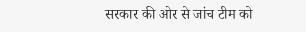सरकार की ओर से जांच टीम को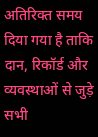अतिरिक्त समय दिया गया है ताकि दान, रिकॉर्ड और व्यवस्थाओं से जुड़े सभी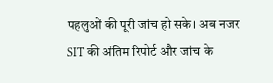पहलुओं की पूरी जांच हो सके। अब नजर SIT की अंतिम रिपोर्ट और जांच के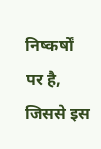निष्कर्षों पर है, जिससे इस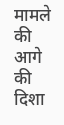मामले की आगे की दिशा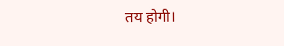तय होगी।